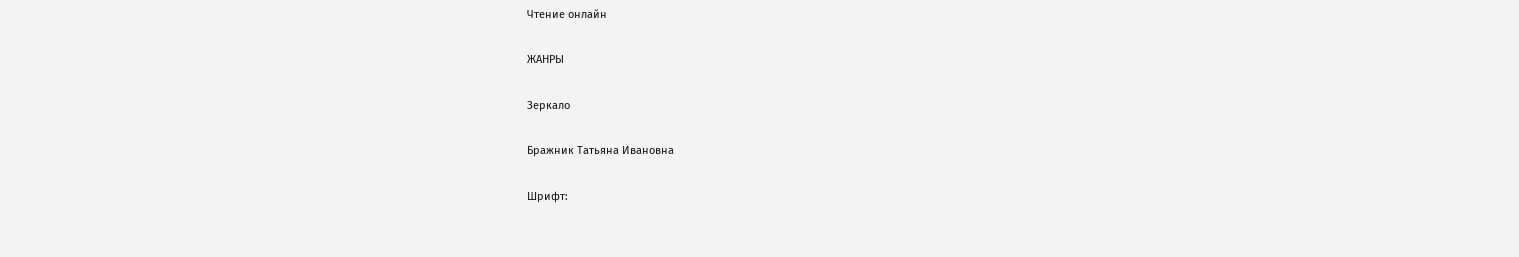Чтение онлайн

ЖАНРЫ

Зеркало

Бражник Татьяна Ивановна

Шрифт: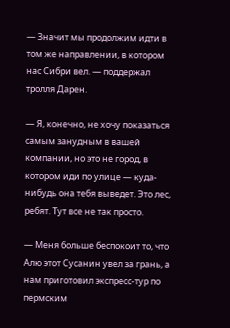— Значит мы продолжим идти в том же направлении, в котором нас Сибри вел. — поддержал тролля Дарен.

— Я, конечно, не хочу показаться самым занудным в вашей компании, но это не город, в котором иди по улице — куда-нибудь она тебя выведет. Это лес, ребят. Тут все не так просто.

— Меня больше беспокоит то, что Алю этот Сусанин увел за грань, а нам приготовил экспресс-тур по пермским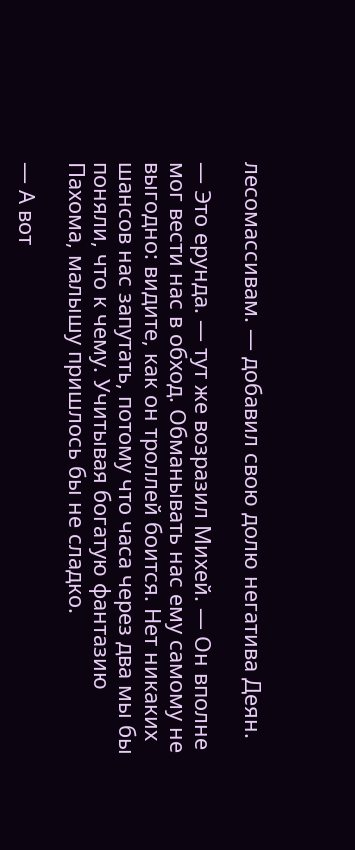лесомассивам. — добавил свою долю негатива Деян.

— Это ерунда. — тут же возразил Михей. — Он вполне мог вести нас в обход. Обманывать нас ему самому не выгодно: видите, как он троллей боится. Нет никаких шансов нас запутать, потому что часа через два мы бы поняли, что к чему. Учитывая богатую фантазию Пахома, малышу пришлось бы не сладко.

— А вот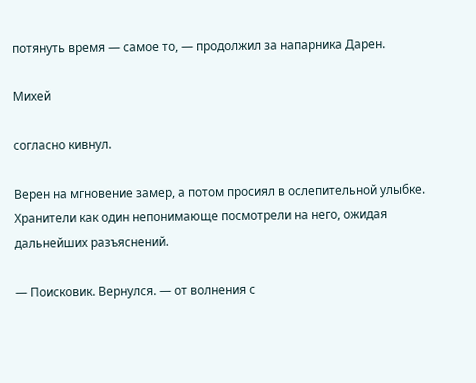потянуть время — самое то, — продолжил за напарника Дарен.

Михей

согласно кивнул.

Верен на мгновение замер, а потом просиял в ослепительной улыбке. Хранители как один непонимающе посмотрели на него, ожидая дальнейших разъяснений.

— Поисковик. Вернулся. — от волнения с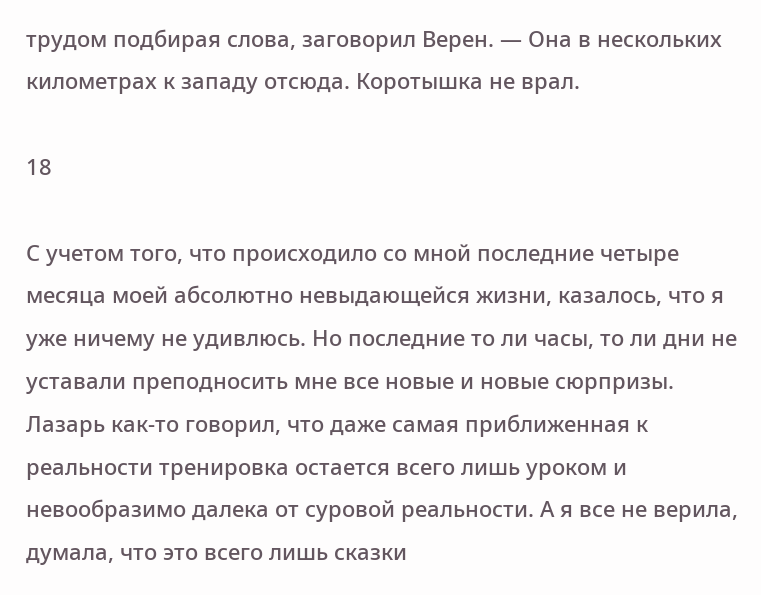трудом подбирая слова, заговорил Верен. — Она в нескольких километрах к западу отсюда. Коротышка не врал.

18

С учетом того, что происходило со мной последние четыре месяца моей абсолютно невыдающейся жизни, казалось, что я уже ничему не удивлюсь. Но последние то ли часы, то ли дни не уставали преподносить мне все новые и новые сюрпризы. Лазарь как-то говорил, что даже самая приближенная к реальности тренировка остается всего лишь уроком и невообразимо далека от суровой реальности. А я все не верила, думала, что это всего лишь сказки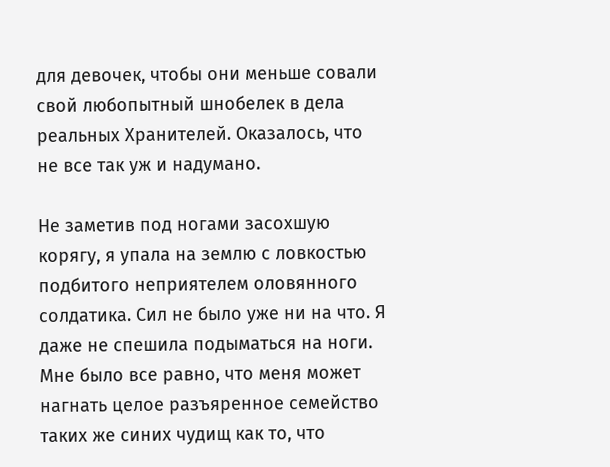для девочек, чтобы они меньше совали свой любопытный шнобелек в дела реальных Хранителей. Оказалось, что не все так уж и надумано.

Не заметив под ногами засохшую корягу, я упала на землю с ловкостью подбитого неприятелем оловянного солдатика. Сил не было уже ни на что. Я даже не спешила подыматься на ноги. Мне было все равно, что меня может нагнать целое разъяренное семейство таких же синих чудищ как то, что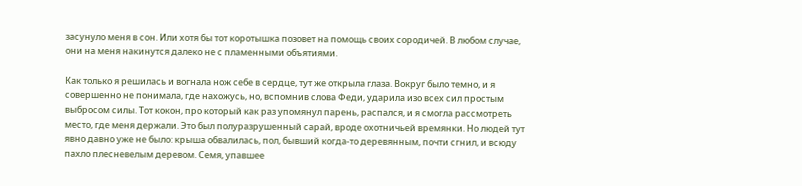засунуло меня в сон. Или хотя бы тот коротышка позовет на помощь своих сородичей. В любом случае, они на меня накинутся далеко не с пламенными объятиями.

Как только я решилась и вогнала нож себе в сердце, тут же открыла глаза. Вокруг было темно, и я совершенно не понимала, где нахожусь, но, вспомнив слова Феди, ударила изо всех сил простым выбросом силы. Тот кокон, про который как раз упомянул парень, распался, и я смогла рассмотреть место, где меня держали. Это был полуразрушенный сарай, вроде охотничьей времянки. Но людей тут явно давно уже не было: крыша обвалилась, пол, бывший когда-то деревянным, почти сгнил, и всюду пахло плесневелым деревом. Семя, упавшее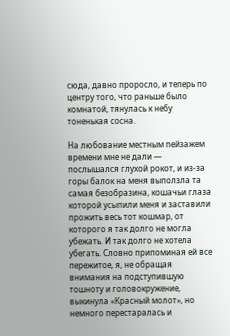сюда, давно проросло, и теперь по центру того, что раньше было комнатой, тянулась к небу тоненькая сосна.

На любование местным пейзажем времени мне не дали — послышался глухой рокот, и из-за горы балок на меня выползла та самая безобразина, кошачьи глаза которой усыпили меня и заставили прожить весь тот кошмар, от которого я так долго не могла убежать. И так долго не хотела убегать. Словно припоминая ей все пережитое, я, не обращая внимания на подступившую тошноту и головокружение, выкинула «Красный молот», но немного перестаралась и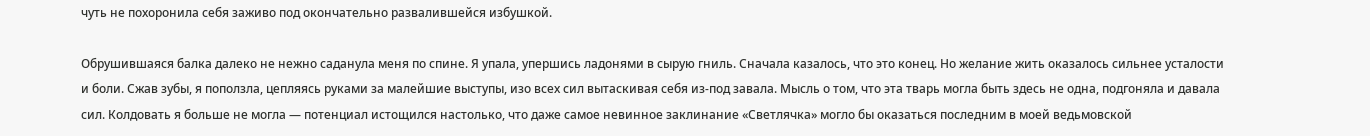чуть не похоронила себя заживо под окончательно развалившейся избушкой.

Обрушившаяся балка далеко не нежно саданула меня по спине. Я упала, упершись ладонями в сырую гниль. Сначала казалось, что это конец. Но желание жить оказалось сильнее усталости и боли. Сжав зубы, я поползла, цепляясь руками за малейшие выступы, изо всех сил вытаскивая себя из-под завала. Мысль о том, что эта тварь могла быть здесь не одна, подгоняла и давала сил. Колдовать я больше не могла — потенциал истощился настолько, что даже самое невинное заклинание «Светлячка» могло бы оказаться последним в моей ведьмовской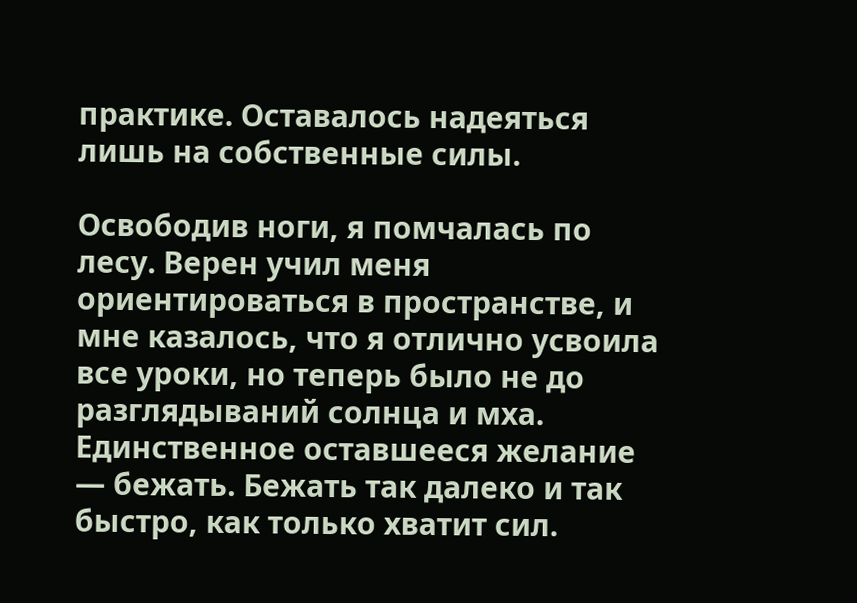практике. Оставалось надеяться лишь на собственные силы.

Освободив ноги, я помчалась по лесу. Верен учил меня ориентироваться в пространстве, и мне казалось, что я отлично усвоила все уроки, но теперь было не до разглядываний солнца и мха. Единственное оставшееся желание — бежать. Бежать так далеко и так быстро, как только хватит сил.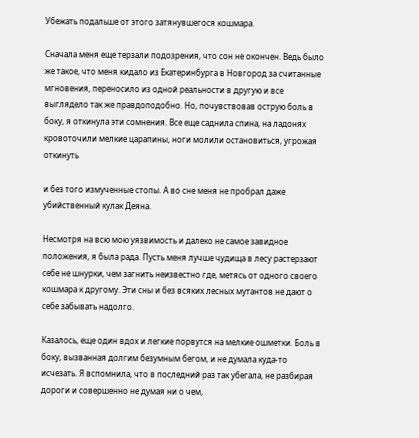Убежать подальше от этого затянувшегося кошмара.

Сначала меня еще терзали подозрения, что сон не окончен. Ведь было же такое, что меня кидало из Екатеринбурга в Новгород за считанные мгновения, переносило из одной реальности в другую и все выглядело так же правдоподобно. Но, почувствовав острую боль в боку, я откинула эти сомнения. Все еще саднила спина, на ладонях кровоточили мелкие царапины, ноги молили остановиться, угрожая откинуть

и без того измученные стопы. А во сне меня не пробрал даже убийственный кулак Деяна.

Несмотря на всю мою уязвимость и далеко не самое завидное положения, я была рада. Пусть меня лучше чудища в лесу растерзают себе не шнурки, чем загнить неизвестно где, метясь от одного своего кошмара к другому. Эти сны и без всяких лесных мутантов не дают о себе забывать надолго.

Казалось, еще один вдох и легкие порвутся на мелкие ошметки. Боль в боку, вызванная долгим безумным бегом, и не думала куда-то исчезать. Я вспомнила, что в последний раз так убегала, не разбирая дороги и совершенно не думая ни о чем,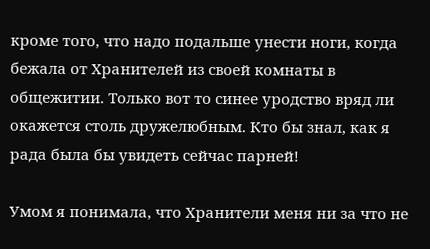кроме того, что надо подальше унести ноги, когда бежала от Хранителей из своей комнаты в общежитии. Только вот то синее уродство вряд ли окажется столь дружелюбным. Кто бы знал, как я рада была бы увидеть сейчас парней!

Умом я понимала, что Хранители меня ни за что не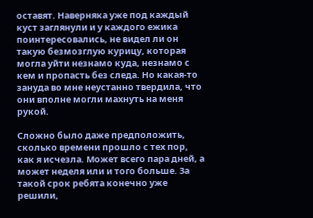оставят. Наверняка уже под каждый куст заглянули и у каждого ежика поинтересовались, не видел ли он такую безмозглую курицу, которая могла уйти незнамо куда, незнамо с кем и пропасть без следа. Но какая-то зануда во мне неустанно твердила, что они вполне могли махнуть на меня рукой.

Сложно было даже предположить, сколько времени прошло с тех пор, как я исчезла. Может всего пара дней, а может неделя или и того больше. За такой срок ребята конечно уже решили,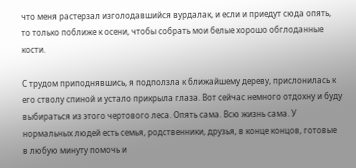что меня растерзал изголодавшийся вурдалак, и если и приедут сюда опять, то только поближе к осени, чтобы собрать мои белые хорошо обглоданные кости.

С трудом приподнявшись, я подползла к ближайшему дереву, прислонилась к его стволу спиной и устало прикрыла глаза. Вот сейчас немного отдохну и буду выбираться из этого чертового леса. Опять сама. Всю жизнь сама. У нормальных людей есть семья, родственники, друзья, в конце концов, готовые в любую минуту помочь и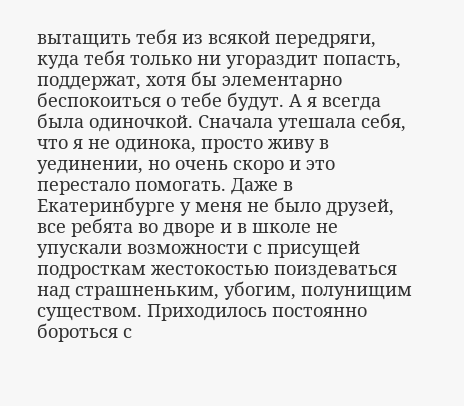вытащить тебя из всякой передряги, куда тебя только ни угораздит попасть, поддержат, хотя бы элементарно беспокоиться о тебе будут. А я всегда была одиночкой. Сначала утешала себя, что я не одинока, просто живу в уединении, но очень скоро и это перестало помогать. Даже в Екатеринбурге у меня не было друзей, все ребята во дворе и в школе не упускали возможности с присущей подросткам жестокостью поиздеваться над страшненьким, убогим, полунищим существом. Приходилось постоянно бороться с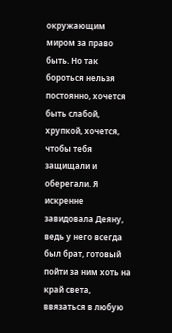окружающим миром за право быть. Но так бороться нельзя постоянно, хочется быть слабой, хрупкой, хочется, чтобы тебя защищали и оберегали. Я искренне завидовала Деяну, ведь у него всегда был брат, готовый пойти за ним хоть на край света, ввязаться в любую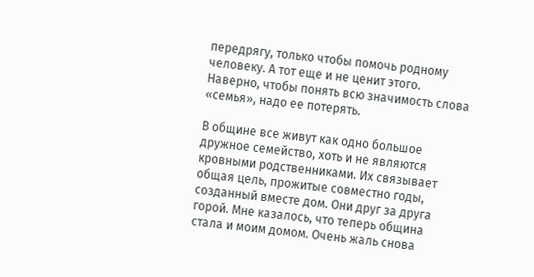передрягу, только чтобы помочь родному человеку. А тот еще и не ценит этого. Наверно, чтобы понять всю значимость слова «семья», надо ее потерять.

В общине все живут как одно большое дружное семейство, хоть и не являются кровными родственниками. Их связывает общая цель, прожитые совместно годы, созданный вместе дом. Они друг за друга горой. Мне казалось, что теперь община стала и моим домом. Очень жаль снова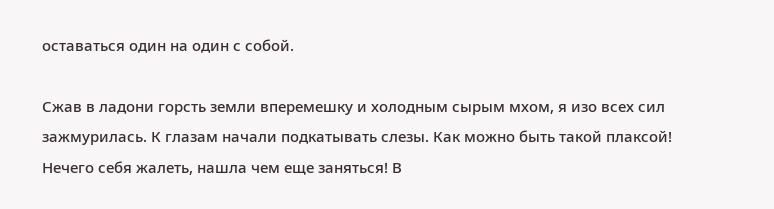оставаться один на один с собой.

Сжав в ладони горсть земли вперемешку и холодным сырым мхом, я изо всех сил зажмурилась. К глазам начали подкатывать слезы. Как можно быть такой плаксой! Нечего себя жалеть, нашла чем еще заняться! В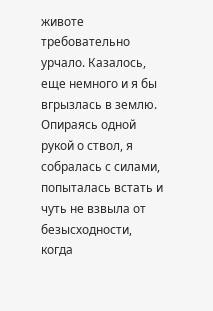животе требовательно урчало. Казалось, еще немного и я бы вгрызлась в землю. Опираясь одной рукой о ствол, я собралась с силами, попыталась встать и чуть не взвыла от безысходности, когда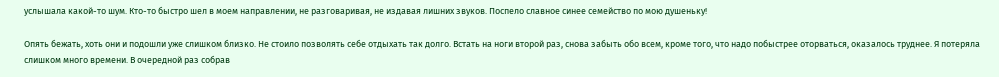услышала какой-то шум. Кто-то быстро шел в моем направлении, не разговаривая, не издавая лишних звуков. Поспело славное синее семейство по мою душеньку!

Опять бежать, хоть они и подошли уже слишком близко. Не стоило позволять себе отдыхать так долго. Встать на ноги второй раз, снова забыть обо всем, кроме того, что надо побыстрее оторваться, оказалось труднее. Я потеряла слишком много времени. В очередной раз собрав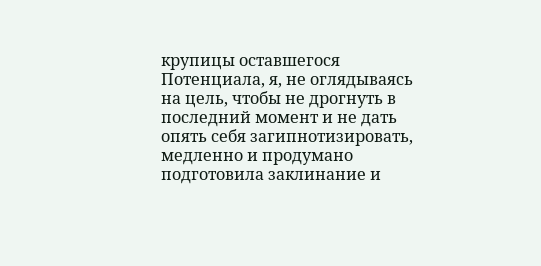крупицы оставшегося Потенциала, я, не оглядываясь на цель, чтобы не дрогнуть в последний момент и не дать опять себя загипнотизировать, медленно и продумано подготовила заклинание и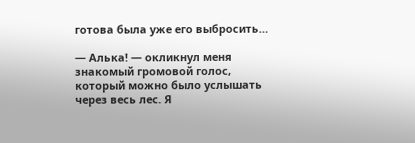готова была уже его выбросить…

— Алька! — окликнул меня знакомый громовой голос, который можно было услышать через весь лес. Я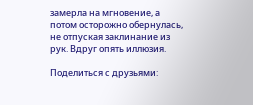замерла на мгновение, а потом осторожно обернулась, не отпуская заклинание из рук. Вдруг опять иллюзия.

Поделиться с друзьями: